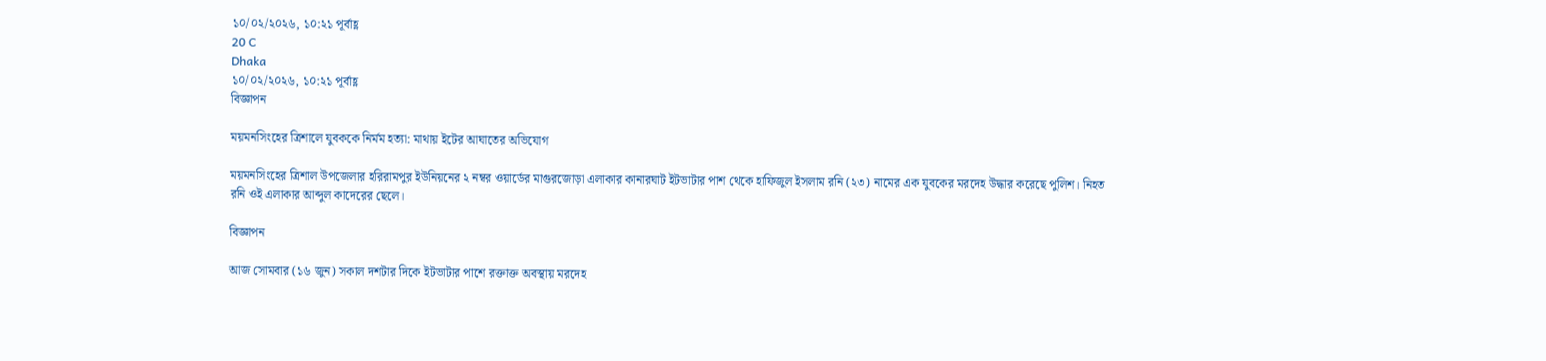১০/০২/২০২৬, ১০:২১ পূর্বাহ্ণ
20 C
Dhaka
১০/০২/২০২৬, ১০:২১ পূর্বাহ্ণ
বিজ্ঞাপন

ময়মনসিংহের ত্রিশালে যুবককে নির্মম হত্যা: মাথায় ইটের আঘাতের অভিযোগ

ময়মনসিংহের ত্রিশাল উপজেলার হরিরামপুর ইউনিয়নের ২ নম্বর ওয়ার্ডের মাগুরজোড়া এলাকার কানারঘাট ইটভাটার পাশ থেকে হাফিজুল ইসলাম রনি (২৩) নামের এক যুবকের মরদেহ উদ্ধার করেছে পুলিশ। নিহত রনি ওই এলাকার আব্দুল কাদেরের ছেলে।

বিজ্ঞাপন

আজ সোমবার (১৬ জুন) সকাল দশটার দিকে ইটভাটার পাশে রক্তাক্ত অবস্থায় মরদেহ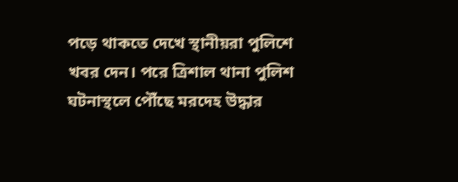পড়ে থাকতে দেখে স্থানীয়রা পুলিশে খবর দেন। পরে ত্রিশাল থানা পুলিশ ঘটনাস্থলে পৌঁছে মরদেহ উদ্ধার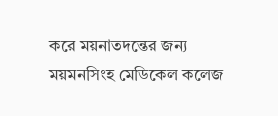করে ময়নাতদন্তের জন্য ময়মনসিংহ মেডিকেল কলেজ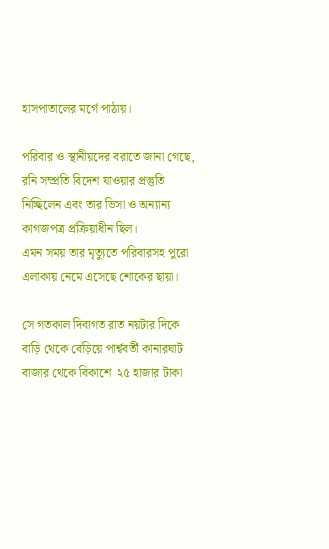হাসপাতালের মর্গে পাঠায়।

পরিবার ও স্থানীয়দের বরাতে জানা গেছে, রনি সম্প্রতি বিদেশ যাওয়ার প্রস্তুতি নিচ্ছিলেন এবং তার ভিসা ও অন্যান্য কাগজপত্র প্রক্রিয়াধীন ছিল।
এমন সময় তার মৃত্যুতে পরিবারসহ পুরো এলাকায় নেমে এসেছে শোকের ছায়া।

সে গতকাল দিবাগত রাত নয়টার দিকে বাড়ি থেকে বেড়িয়ে পার্শ্ববর্তী কানারঘাট বাজার থেকে বিকাশে  ২৫ হাজার টাকা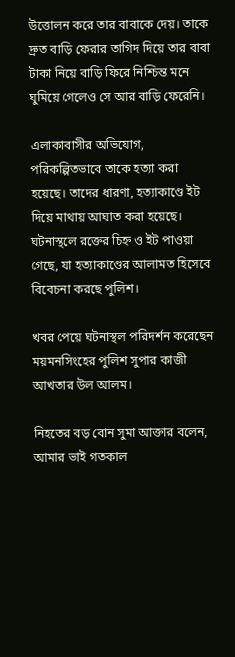উত্তোলন করে তার বাবাকে দেয়। তাকে দ্রুত বাড়ি ফেরার তাগিদ দিয়ে তার বাবা টাকা নিয়ে বাড়ি ফিরে নিশ্চিন্ত মনে ঘুমিয়ে গেলেও সে আর বাড়ি ফেরেনি।

এলাকাবাসীর অভিযোগ, পরিকল্পিতভাবে তাকে হত্যা করা হয়েছে। তাদের ধারণা, হত্যাকাণ্ডে ইট দিয়ে মাথায় আঘাত করা হয়েছে। ঘটনাস্থলে রক্তের চিহ্ন ও ইট পাওয়া গেছে, যা হত্যাকাণ্ডের আলামত হিসেবে বিবেচনা করছে পুলিশ।

খবর পেয়ে ঘটনাস্থল পরিদর্শন করেছেন ময়মনসিংহের পুলিশ সুপার কাজী আখতার উল আলম।

নিহতের বড় বোন সুমা আক্তার বলেন, আমার ভাই গতকাল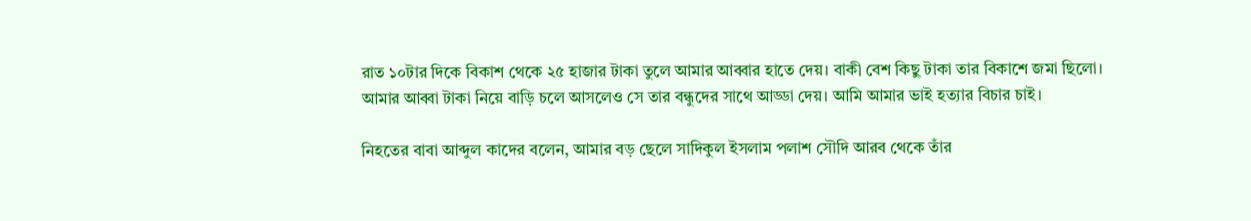রাত ১০টার দিকে বিকাশ থেকে ২৫ হাজার টাকা তুলে আমার আব্বার হাতে দেয়। বাকী বেশ কিছু টাকা তার বিকাশে জমা ছিলো। আমার আব্বা টাকা নিয়ে বাড়ি চলে আসলেও সে তার বন্ধুদের সাথে আড্ডা দেয়। আমি আমার ভাই হত্যার বিচার চাই।

নিহতের বাবা আব্দুল কাদের বলেন, আমার বড় ছেলে সাদিকুল ইসলাম পলাশ সৌদি আরব থেকে তাঁর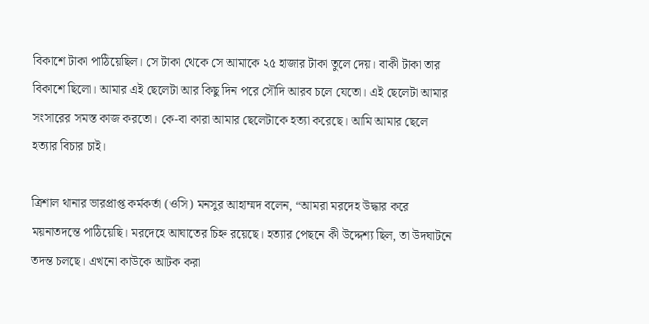বিকাশে টাকা পাঠিয়েছিল। সে টাকা থেকে সে আমাকে ২৫ হাজার টাকা তুলে দেয়। বাকী টাকা তার বিকাশে ছিলো। আমার এই ছেলেটা আর কিছু দিন পরে সৌদি আরব চলে যেতো। এই ছেলেটা আমার সংসারের সমস্ত কাজ করতো। কে-বা কারা আমার ছেলেটাকে হত্যা করেছে। আমি আমার ছেলে হত্যার বিচার চাই।

ত্রিশাল থানার ভারপ্রাপ্ত কর্মকর্তা (ওসি) মনসুর আহাম্মদ বলেন, “আমরা মরদেহ উদ্ধার করে ময়নাতদন্তে পাঠিয়েছি। মরদেহে আঘাতের চিহ্ন রয়েছে। হত্যার পেছনে কী উদ্দেশ্য ছিল, তা উদঘাটনে তদন্ত চলছে। এখনো কাউকে আটক করা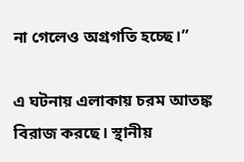না গেলেও অগ্রগতি হচ্ছে।”

এ ঘটনায় এলাকায় চরম আতঙ্ক বিরাজ করছে। স্থানীয়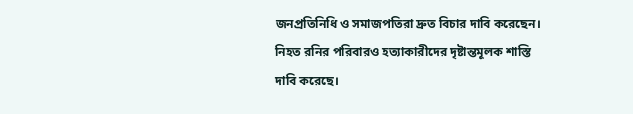জনপ্রতিনিধি ও সমাজপতিরা দ্রুত বিচার দাবি করেছেন। নিহত রনির পরিবারও হত্যাকারীদের দৃষ্টান্তমূলক শাস্তি দাবি করেছে।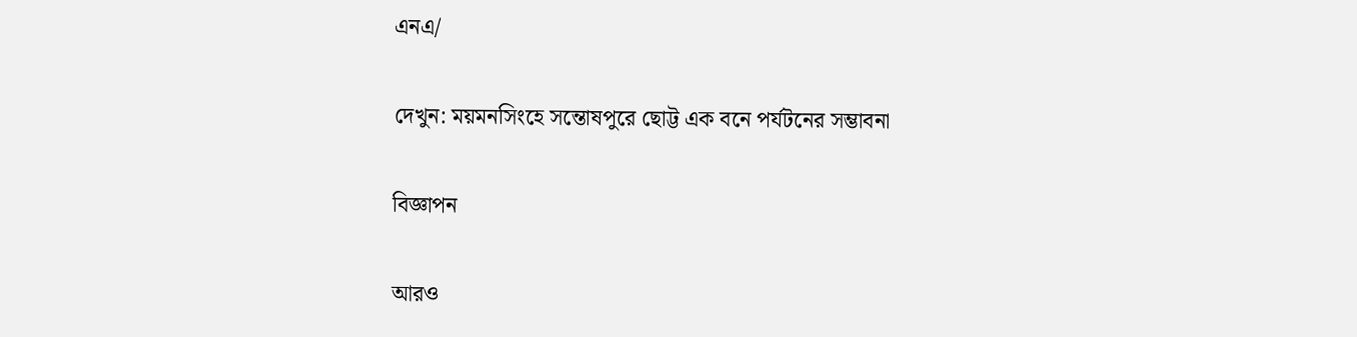এনএ/

দেখুন: ময়মনসিংহে সন্তোষপুরে ছোট্ট এক বনে পর্যটনের সম্ভাবনা

বিজ্ঞাপন

আরও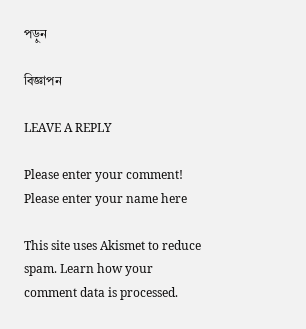পড়ুন

বিজ্ঞাপন

LEAVE A REPLY

Please enter your comment!
Please enter your name here

This site uses Akismet to reduce spam. Learn how your comment data is processed.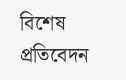বিশেষ প্রতিবেদন